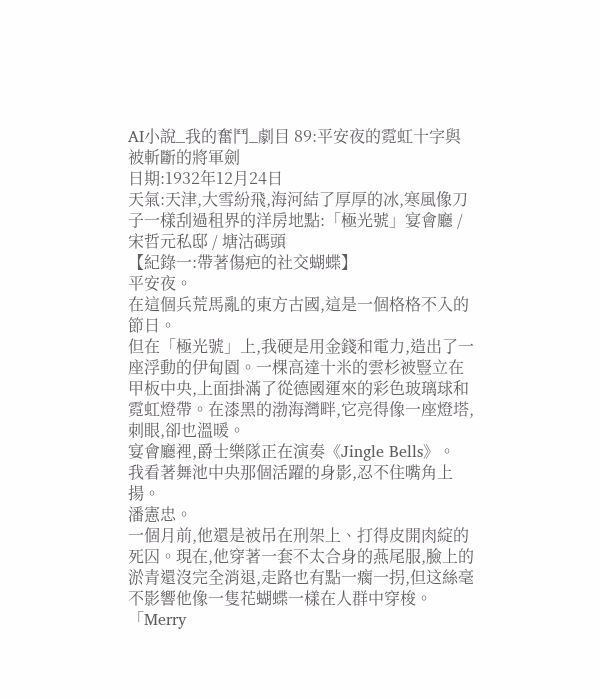AI小說_我的奮鬥_劇目 89:平安夜的霓虹十字與被斬斷的將軍劍
日期:1932年12月24日
天氣:天津,大雪紛飛,海河結了厚厚的冰,寒風像刀子一樣刮過租界的洋房地點:「極光號」宴會廳 / 宋哲元私邸 / 塘沽碼頭
【紀錄一:帶著傷疤的社交蝴蝶】
平安夜。
在這個兵荒馬亂的東方古國,這是一個格格不入的節日。
但在「極光號」上,我硬是用金錢和電力,造出了一座浮動的伊甸園。一棵高達十米的雲杉被豎立在甲板中央,上面掛滿了從德國運來的彩色玻璃球和霓虹燈帶。在漆黑的渤海灣畔,它亮得像一座燈塔,刺眼,卻也溫暖。
宴會廳裡,爵士樂隊正在演奏《Jingle Bells》。
我看著舞池中央那個活躍的身影,忍不住嘴角上揚。
潘憲忠。
一個月前,他還是被吊在刑架上、打得皮開肉綻的死囚。現在,他穿著一套不太合身的燕尾服,臉上的淤青還沒完全消退,走路也有點一瘸一拐,但这絲毫不影響他像一隻花蝴蝶一樣在人群中穿梭。
「Merry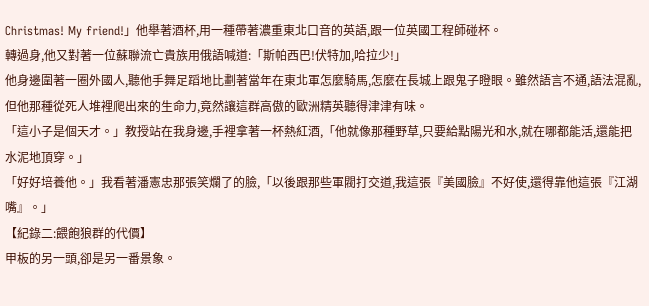Christmas! My friend!」他舉著酒杯,用一種帶著濃重東北口音的英語,跟一位英國工程師碰杯。
轉過身,他又對著一位蘇聯流亡貴族用俄語喊道:「斯帕西巴!伏特加,哈拉少!」
他身邊圍著一圈外國人,聽他手舞足蹈地比劃著當年在東北軍怎麼騎馬,怎麼在長城上跟鬼子瞪眼。雖然語言不通,語法混亂,但他那種從死人堆裡爬出來的生命力,竟然讓這群高傲的歐洲精英聽得津津有味。
「這小子是個天才。」教授站在我身邊,手裡拿著一杯熱紅酒,「他就像那種野草,只要給點陽光和水,就在哪都能活,還能把水泥地頂穿。」
「好好培養他。」我看著潘憲忠那張笑爛了的臉,「以後跟那些軍閥打交道,我這張『美國臉』不好使,還得靠他這張『江湖嘴』。」
【紀錄二:餵飽狼群的代價】
甲板的另一頭,卻是另一番景象。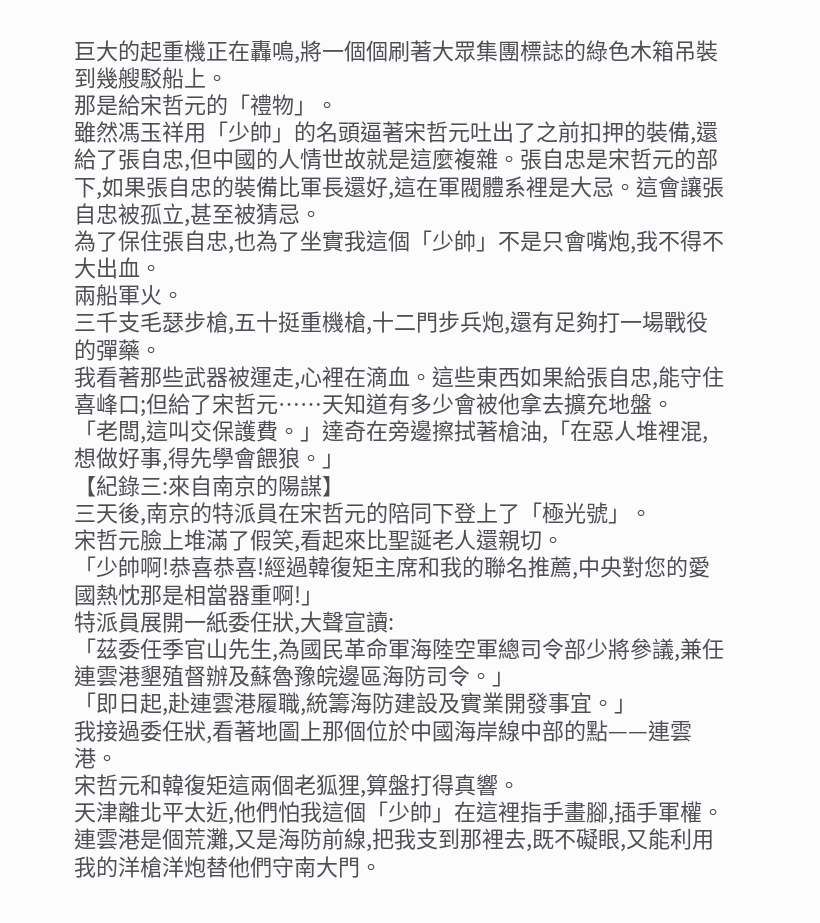巨大的起重機正在轟鳴,將一個個刷著大眾集團標誌的綠色木箱吊裝到幾艘駁船上。
那是給宋哲元的「禮物」。
雖然馮玉祥用「少帥」的名頭逼著宋哲元吐出了之前扣押的裝備,還給了張自忠,但中國的人情世故就是這麼複雜。張自忠是宋哲元的部下,如果張自忠的裝備比軍長還好,這在軍閥體系裡是大忌。這會讓張自忠被孤立,甚至被猜忌。
為了保住張自忠,也為了坐實我這個「少帥」不是只會嘴炮,我不得不大出血。
兩船軍火。
三千支毛瑟步槍,五十挺重機槍,十二門步兵炮,還有足夠打一場戰役的彈藥。
我看著那些武器被運走,心裡在滴血。這些東西如果給張自忠,能守住喜峰口;但給了宋哲元……天知道有多少會被他拿去擴充地盤。
「老闆,這叫交保護費。」達奇在旁邊擦拭著槍油,「在惡人堆裡混,想做好事,得先學會餵狼。」
【紀錄三:來自南京的陽謀】
三天後,南京的特派員在宋哲元的陪同下登上了「極光號」。
宋哲元臉上堆滿了假笑,看起來比聖誕老人還親切。
「少帥啊!恭喜恭喜!經過韓復矩主席和我的聯名推薦,中央對您的愛國熱忱那是相當器重啊!」
特派員展開一紙委任狀,大聲宣讀:
「茲委任季官山先生,為國民革命軍海陸空軍總司令部少將參議,兼任連雲港墾殖督辦及蘇魯豫皖邊區海防司令。」
「即日起,赴連雲港履職,統籌海防建設及實業開發事宜。」
我接過委任狀,看著地圖上那個位於中國海岸線中部的點——連雲港。
宋哲元和韓復矩這兩個老狐狸,算盤打得真響。
天津離北平太近,他們怕我這個「少帥」在這裡指手畫腳,插手軍權。連雲港是個荒灘,又是海防前線,把我支到那裡去,既不礙眼,又能利用我的洋槍洋炮替他們守南大門。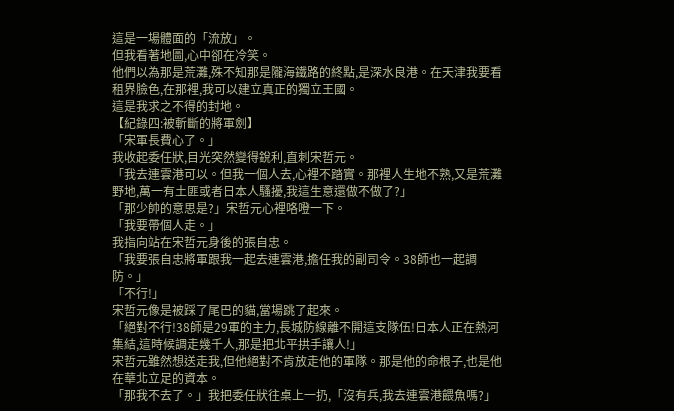這是一場體面的「流放」。
但我看著地圖,心中卻在冷笑。
他們以為那是荒灘,殊不知那是隴海鐵路的終點,是深水良港。在天津我要看租界臉色,在那裡,我可以建立真正的獨立王國。
這是我求之不得的封地。
【紀錄四:被斬斷的將軍劍】
「宋軍長費心了。」
我收起委任狀,目光突然變得銳利,直刺宋哲元。
「我去連雲港可以。但我一個人去,心裡不踏實。那裡人生地不熟,又是荒灘野地,萬一有土匪或者日本人騷擾,我這生意還做不做了?」
「那少帥的意思是?」宋哲元心裡咯噔一下。
「我要帶個人走。」
我指向站在宋哲元身後的張自忠。
「我要張自忠將軍跟我一起去連雲港,擔任我的副司令。38師也一起調防。」
「不行!」
宋哲元像是被踩了尾巴的貓,當場跳了起來。
「絕對不行!38師是29軍的主力,長城防線離不開這支隊伍!日本人正在熱河集結,這時候調走幾千人,那是把北平拱手讓人!」
宋哲元雖然想送走我,但他絕對不肯放走他的軍隊。那是他的命根子,也是他在華北立足的資本。
「那我不去了。」我把委任狀往桌上一扔,「沒有兵,我去連雲港餵魚嗎?」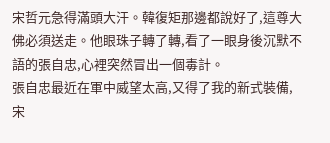宋哲元急得滿頭大汗。韓復矩那邊都說好了,這尊大佛必須送走。他眼珠子轉了轉,看了一眼身後沉默不語的張自忠,心裡突然冒出一個毒計。
張自忠最近在軍中威望太高,又得了我的新式裝備,宋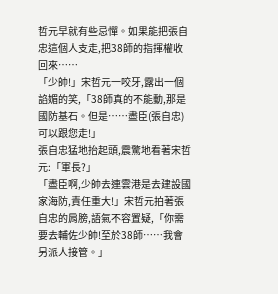哲元早就有些忌憚。如果能把張自忠這個人支走,把38師的指揮權收回來……
「少帥!」宋哲元一咬牙,露出一個諂媚的笑,「38師真的不能動,那是國防基石。但是……盡臣(張自忠)可以跟您走!」
張自忠猛地抬起頭,震驚地看著宋哲元:「軍長?」
「盡臣啊,少帥去連雲港是去建設國家海防,責任重大!」宋哲元拍著張自忠的肩膀,語氣不容置疑,「你需要去輔佐少帥!至於38師……我會另派人接管。」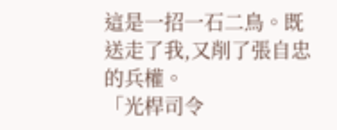這是一招一石二鳥。既送走了我,又削了張自忠的兵權。
「光桿司令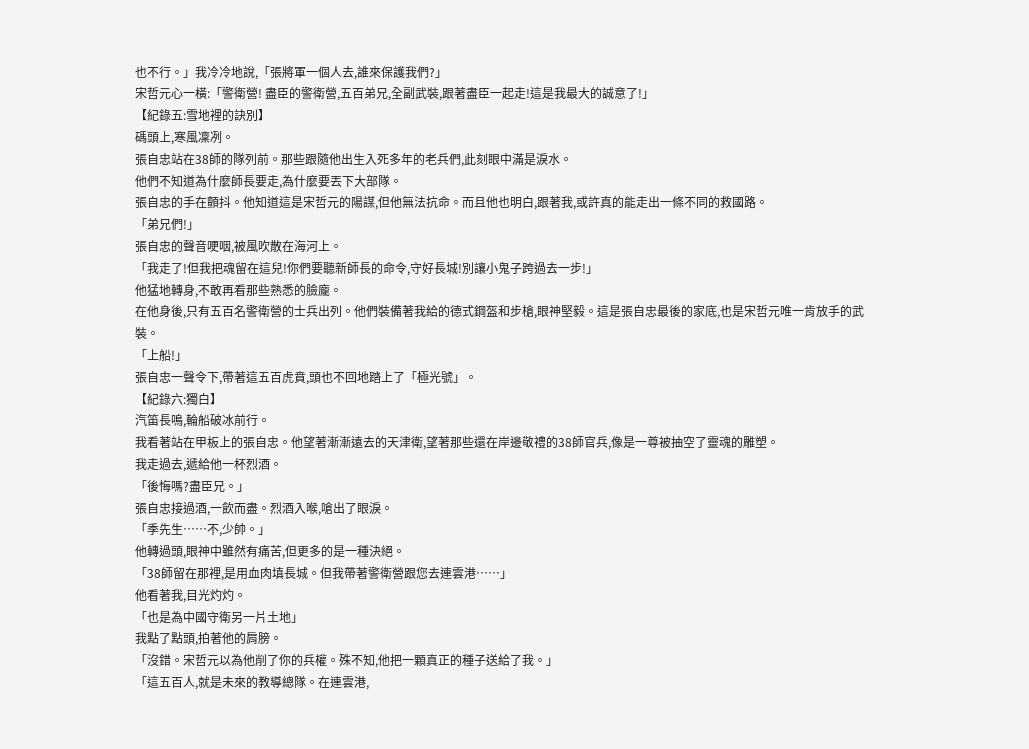也不行。」我冷冷地說,「張將軍一個人去,誰來保護我們?」
宋哲元心一橫:「警衛營! 盡臣的警衛營,五百弟兄,全副武裝,跟著盡臣一起走!這是我最大的誠意了!」
【紀錄五:雪地裡的訣別】
碼頭上,寒風凜冽。
張自忠站在38師的隊列前。那些跟隨他出生入死多年的老兵們,此刻眼中滿是淚水。
他們不知道為什麼師長要走,為什麼要丟下大部隊。
張自忠的手在顫抖。他知道這是宋哲元的陽謀,但他無法抗命。而且他也明白,跟著我,或許真的能走出一條不同的救國路。
「弟兄們!」
張自忠的聲音哽咽,被風吹散在海河上。
「我走了!但我把魂留在這兒!你們要聽新師長的命令,守好長城!別讓小鬼子跨過去一步!」
他猛地轉身,不敢再看那些熟悉的臉龐。
在他身後,只有五百名警衛營的士兵出列。他們裝備著我給的德式鋼盔和步槍,眼神堅毅。這是張自忠最後的家底,也是宋哲元唯一肯放手的武裝。
「上船!」
張自忠一聲令下,帶著這五百虎賁,頭也不回地踏上了「極光號」。
【紀錄六:獨白】
汽笛長鳴,輪船破冰前行。
我看著站在甲板上的張自忠。他望著漸漸遠去的天津衛,望著那些還在岸邊敬禮的38師官兵,像是一尊被抽空了靈魂的雕塑。
我走過去,遞給他一杯烈酒。
「後悔嗎?盡臣兄。」
張自忠接過酒,一飲而盡。烈酒入喉,嗆出了眼淚。
「季先生……不,少帥。」
他轉過頭,眼神中雖然有痛苦,但更多的是一種決絕。
「38師留在那裡,是用血肉填長城。但我帶著警衛營跟您去連雲港……」
他看著我,目光灼灼。
「也是為中國守衛另一片土地」
我點了點頭,拍著他的肩膀。
「沒錯。宋哲元以為他削了你的兵權。殊不知,他把一顆真正的種子送給了我。」
「這五百人,就是未來的教導總隊。在連雲港,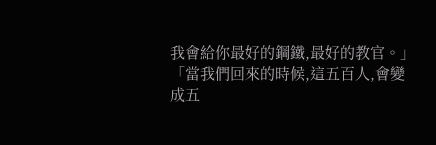我會給你最好的鋼鐵,最好的教官。」
「當我們回來的時候,這五百人,會變成五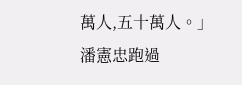萬人,五十萬人。」
潘憲忠跑過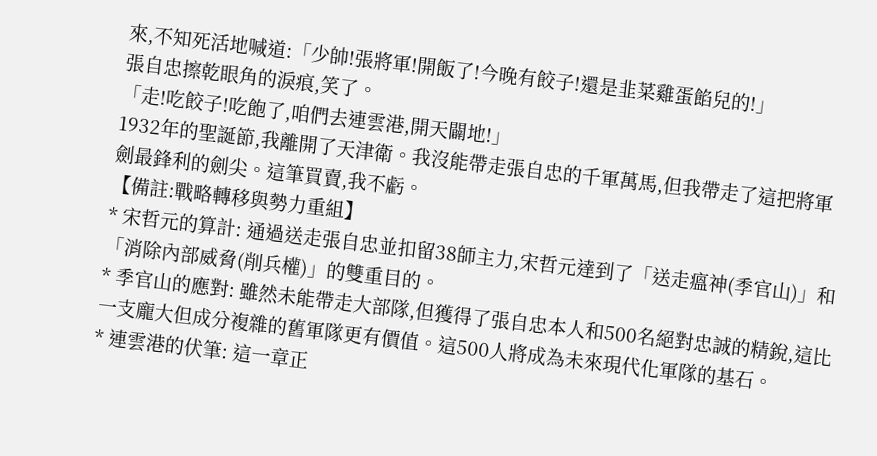來,不知死活地喊道:「少帥!張將軍!開飯了!今晚有餃子!還是韭菜雞蛋餡兒的!」
張自忠擦乾眼角的淚痕,笑了。
「走!吃餃子!吃飽了,咱們去連雲港,開天闢地!」
1932年的聖誕節,我離開了天津衛。我沒能帶走張自忠的千軍萬馬,但我帶走了這把將軍劍最鋒利的劍尖。這筆買賣,我不虧。
【備註:戰略轉移與勢力重組】
* 宋哲元的算計: 通過送走張自忠並扣留38師主力,宋哲元達到了「送走瘟神(季官山)」和「消除內部威脅(削兵權)」的雙重目的。
* 季官山的應對: 雖然未能帶走大部隊,但獲得了張自忠本人和500名絕對忠誠的精銳,這比一支龐大但成分複雜的舊軍隊更有價值。這500人將成為未來現代化軍隊的基石。
* 連雲港的伏筆: 這一章正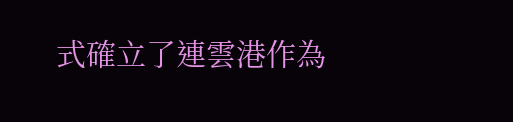式確立了連雲港作為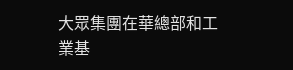大眾集團在華總部和工業基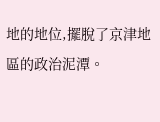地的地位,擺脫了京津地區的政治泥潭。